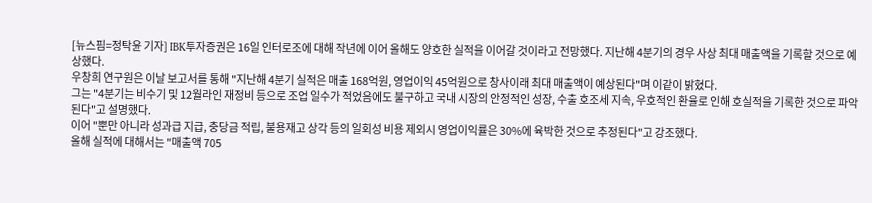[뉴스핌=정탁윤 기자] IBK투자증권은 16일 인터로조에 대해 작년에 이어 올해도 양호한 실적을 이어갈 것이라고 전망했다. 지난해 4분기의 경우 사상 최대 매출액을 기록할 것으로 예상했다.
우창희 연구원은 이날 보고서를 통해 "지난해 4분기 실적은 매출 168억원, 영업이익 45억원으로 창사이래 최대 매출액이 예상된다"며 이같이 밝혔다.
그는 "4분기는 비수기 및 12월라인 재정비 등으로 조업 일수가 적었음에도 불구하고 국내 시장의 안정적인 성장, 수출 호조세 지속, 우호적인 환율로 인해 호실적을 기록한 것으로 파악된다"고 설명했다.
이어 "뿐만 아니라 성과급 지급, 충당금 적립, 불용재고 상각 등의 일회성 비용 제외시 영업이익률은 30%에 육박한 것으로 추정된다"고 강조했다.
올해 실적에 대해서는 "매출액 705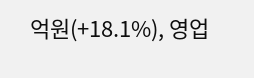억원(+18.1%), 영업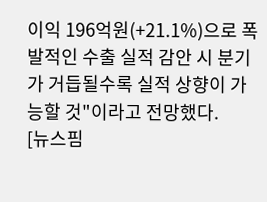이익 196억원(+21.1%)으로 폭발적인 수출 실적 감안 시 분기가 거듭될수록 실적 상향이 가능할 것"이라고 전망했다.
[뉴스핌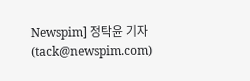Newspim] 정탁윤 기자 (tack@newspim.com)